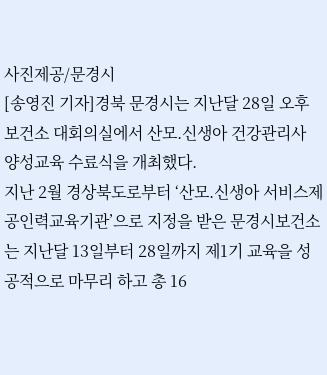사진제공/문경시
[송영진 기자]경북 문경시는 지난달 28일 오후 보건소 대회의실에서 산모.신생아 건강관리사 양성교육 수료식을 개최했다.
지난 2월 경상북도로부터 ‘산모.신생아 서비스제공인력교육기관’으로 지정을 받은 문경시보건소는 지난달 13일부터 28일까지 제1기 교육을 성공적으로 마무리 하고 총 16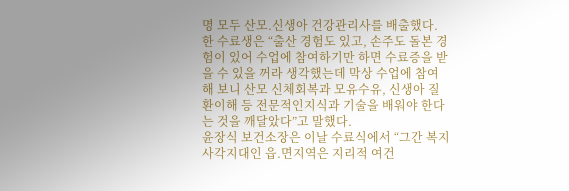명 모두 산모.신생아 건강관리사를 배출했다.
한 수료생은 “출산 경험도 있고, 손주도 돌본 경험이 있어 수업에 참여하기만 하면 수료증을 받을 수 있을 꺼라 생각했는데 막상 수업에 참여해 보니 산모 신체회복과 모유수유, 신생아 질환이해 등 전문적인지식과 기술을 배워야 한다는 것을 깨달았다”고 말했다.
윤장식 보건소장은 이날 수료식에서 “그간 복지사각지대인 읍.면지역은 지리적 여건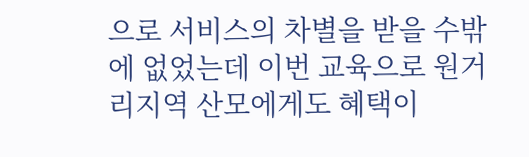으로 서비스의 차별을 받을 수밖에 없었는데 이번 교육으로 원거리지역 산모에게도 혜택이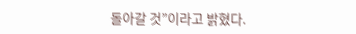돌아갈 것”이라고 밝혔다.